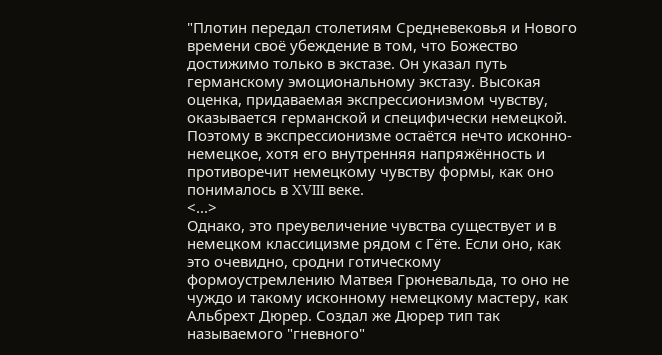"Плотин передал столетиям Средневековья и Нового времени своё убеждение в том, что Божество достижимо только в экстазе. Он указал путь германскому эмоциональному экстазу. Высокая оценка, придаваемая экспрессионизмом чувству, оказывается германской и специфически немецкой. Поэтому в экспрессионизме остаётся нечто исконно-немецкое, хотя его внутренняя напряжённость и противоречит немецкому чувству формы, как оно понималось в XVIII веке.
<...>
Однако, это преувеличение чувства существует и в немецком классицизме рядом с Гёте. Если оно, как это очевидно, сродни готическому формоустремлению Матвея Грюневальда, то оно не чуждо и такому исконному немецкому мастеру, как Альбрехт Дюрер. Создал же Дюрер тип так называемого "гневного"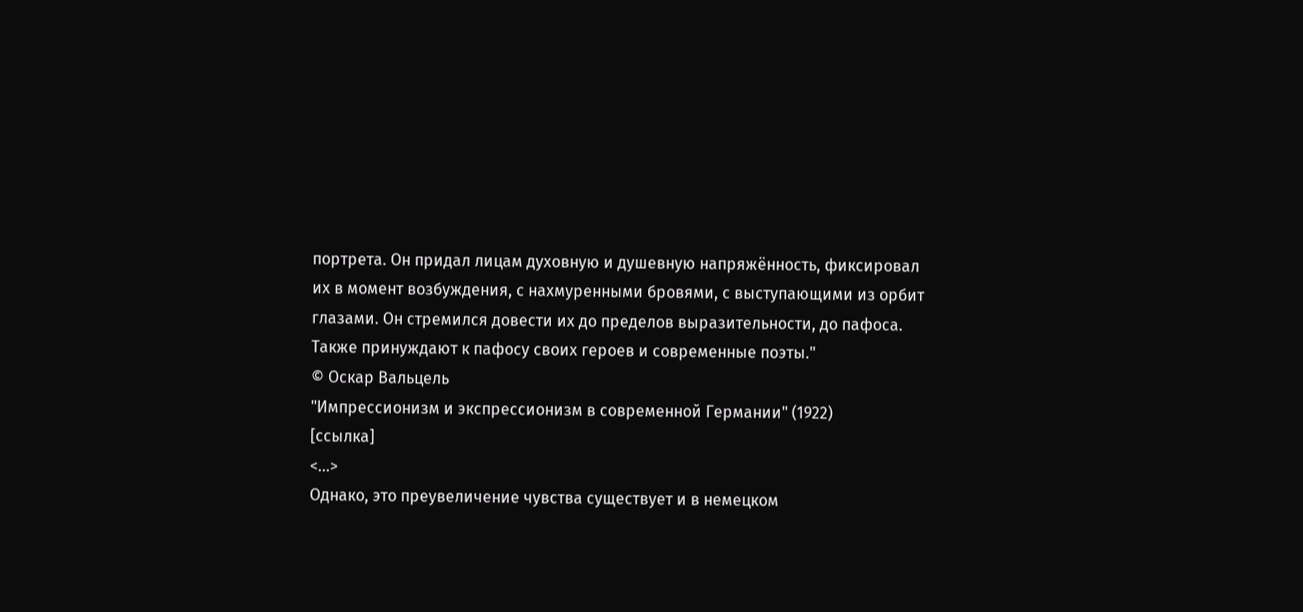портрета. Он придал лицам духовную и душевную напряжённость, фиксировал их в момент возбуждения, с нахмуренными бровями, с выступающими из орбит глазами. Он стремился довести их до пределов выразительности, до пафоса. Также принуждают к пафосу своих героев и современные поэты."
© Оскар Вальцель
"Импрессионизм и экспрессионизм в современной Германии" (1922)
[ссылка]
<...>
Однако, это преувеличение чувства существует и в немецком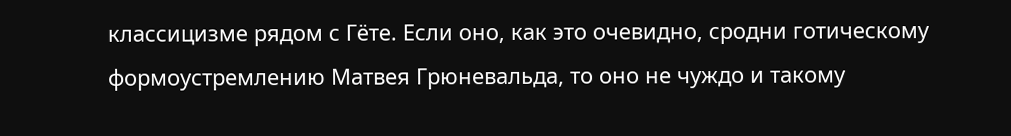классицизме рядом с Гёте. Если оно, как это очевидно, сродни готическому формоустремлению Матвея Грюневальда, то оно не чуждо и такому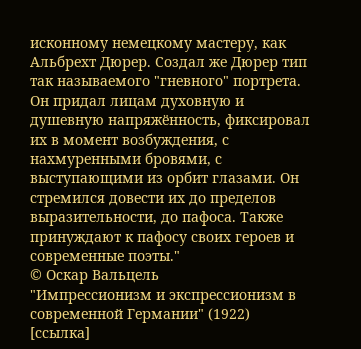исконному немецкому мастеру, как Альбрехт Дюрер. Создал же Дюрер тип так называемого "гневного" портрета. Он придал лицам духовную и душевную напряжённость, фиксировал их в момент возбуждения, с нахмуренными бровями, с выступающими из орбит глазами. Он стремился довести их до пределов выразительности, до пафоса. Также принуждают к пафосу своих героев и современные поэты."
© Оскар Вальцель
"Импрессионизм и экспрессионизм в современной Германии" (1922)
[ссылка]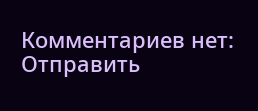Комментариев нет:
Отправить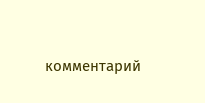комментарий